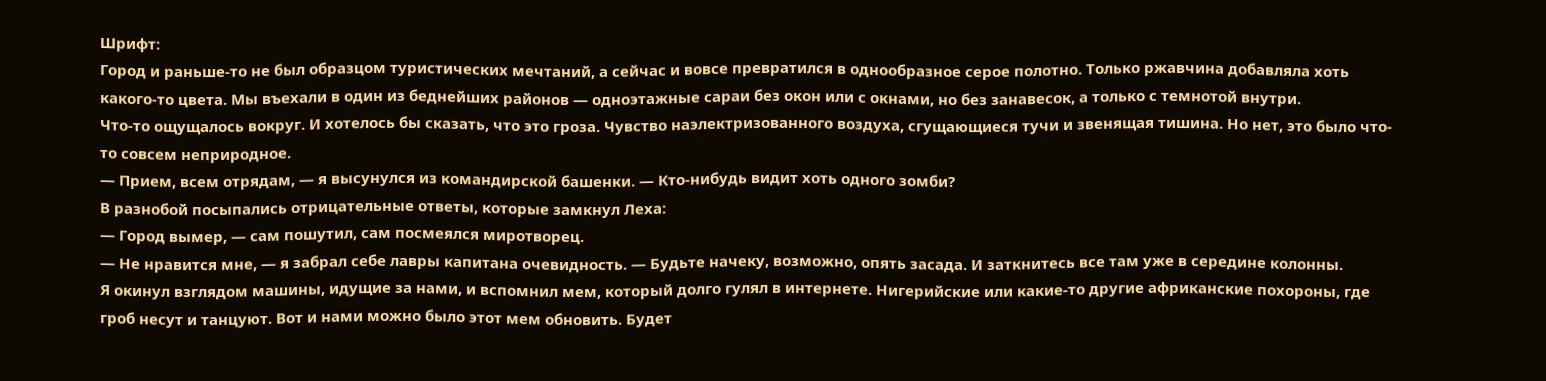Шрифт:
Город и раньше-то не был образцом туристических мечтаний, а сейчас и вовсе превратился в однообразное серое полотно. Только ржавчина добавляла хоть какого-то цвета. Мы въехали в один из беднейших районов — одноэтажные сараи без окон или с окнами, но без занавесок, а только с темнотой внутри.
Что-то ощущалось вокруг. И хотелось бы сказать, что это гроза. Чувство наэлектризованного воздуха, сгущающиеся тучи и звенящая тишина. Но нет, это было что-то совсем неприродное.
— Прием, всем отрядам, — я высунулся из командирской башенки. — Кто-нибудь видит хоть одного зомби?
В разнобой посыпались отрицательные ответы, которые замкнул Леха:
— Город вымер, — сам пошутил, сам посмеялся миротворец.
— Не нравится мне, — я забрал себе лавры капитана очевидность. — Будьте начеку, возможно, опять засада. И заткнитесь все там уже в середине колонны.
Я окинул взглядом машины, идущие за нами, и вспомнил мем, который долго гулял в интернете. Нигерийские или какие-то другие африканские похороны, где гроб несут и танцуют. Вот и нами можно было этот мем обновить. Будет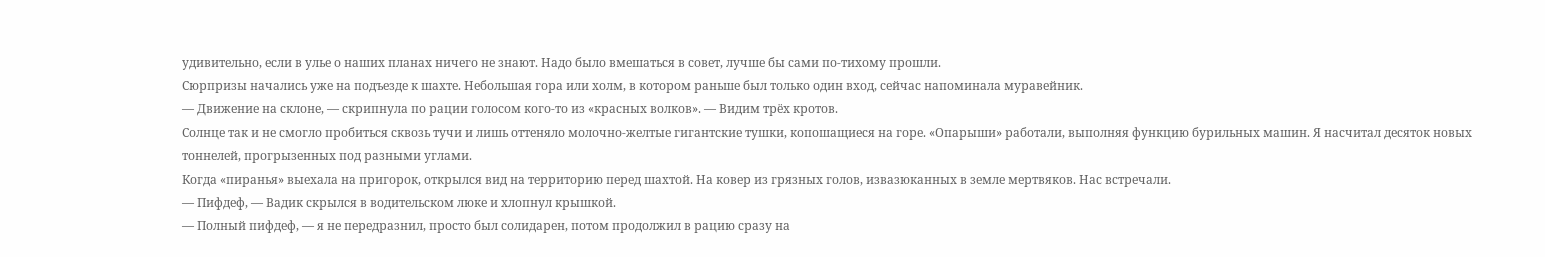удивительно, если в улье о наших планах ничего не знают. Надо было вмешаться в совет, лучше бы сами по-тихому прошли.
Сюрпризы начались уже на подъезде к шахте. Небольшая гора или холм, в котором раньше был только один вход, сейчас напоминала муравейник.
— Движение на склоне, — скрипнула по рации голосом кого-то из «красных волков». — Видим трёх кротов.
Солнце так и не смогло пробиться сквозь тучи и лишь оттеняло молочно-желтые гигантские тушки, копошащиеся на горе. «Опарыши» работали, выполняя функцию бурильных машин. Я насчитал десяток новых тоннелей, прогрызенных под разными углами.
Когда «пиранья» выехала на пригорок, открылся вид на территорию перед шахтой. На ковер из грязных голов, извазюканных в земле мертвяков. Нас встречали.
— Пифдеф, — Вадик скрылся в водительском люке и хлопнул крышкой.
— Полный пифдеф, — я не передразнил, просто был солидарен, потом продолжил в рацию сразу на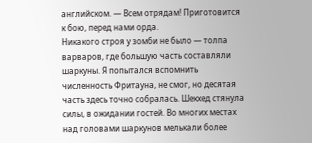английском. — Всем отрядам! Приготовится к бою, перед нами орда.
Никакого строя у зомби не было — толпа варваров, где большую часть составляли шаркуны. Я попытался вспомнить численность Фритауна, не смог, но десятая часть здесь точно собралась. Шекхед стянула силы, в ожидании гостей. Во многих местах над головами шаркунов мелькали более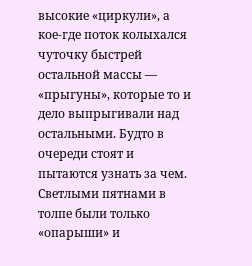высокие «циркули», а кое-где поток колыхался чуточку быстрей остальной массы — «прыгуны», которые то и дело выпрыгивали над остальными. Будто в очереди стоят и пытаются узнать за чем. Светлыми пятнами в толпе были только «опарыши» и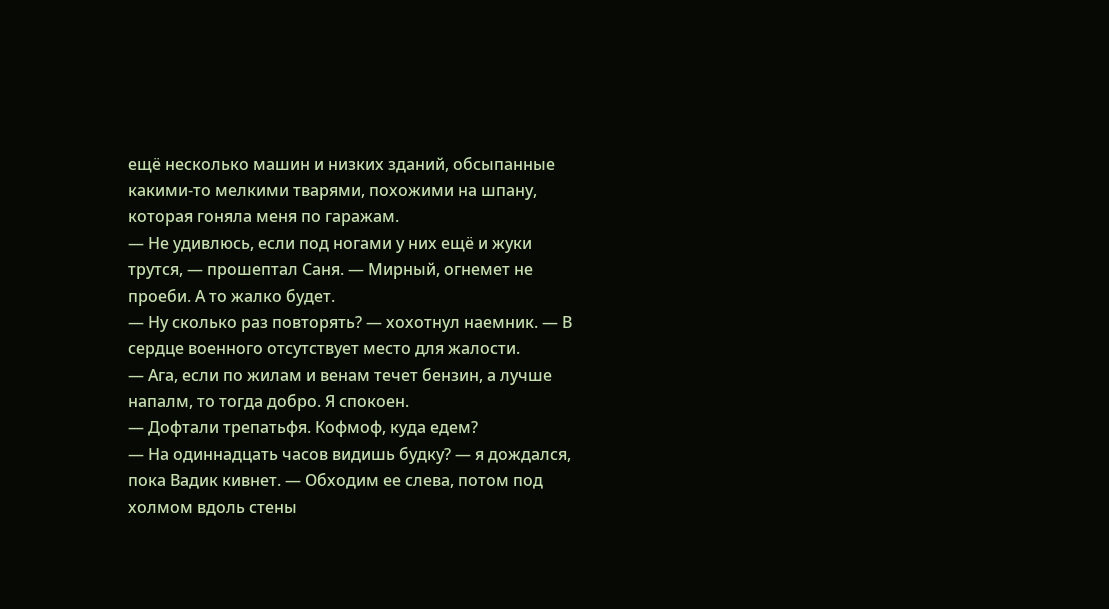ещё несколько машин и низких зданий, обсыпанные какими-то мелкими тварями, похожими на шпану, которая гоняла меня по гаражам.
— Не удивлюсь, если под ногами у них ещё и жуки трутся, — прошептал Саня. — Мирный, огнемет не проеби. А то жалко будет.
— Ну сколько раз повторять? — хохотнул наемник. — В сердце военного отсутствует место для жалости.
— Ага, если по жилам и венам течет бензин, а лучше напалм, то тогда добро. Я спокоен.
— Дофтали трепатьфя. Кофмоф, куда едем?
— На одиннадцать часов видишь будку? — я дождался, пока Вадик кивнет. — Обходим ее слева, потом под холмом вдоль стены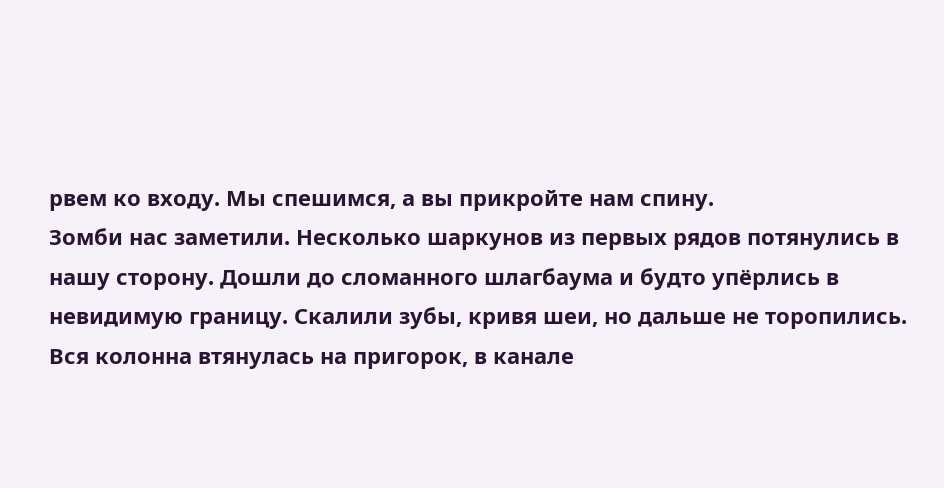рвем ко входу. Мы спешимся, а вы прикройте нам спину.
Зомби нас заметили. Несколько шаркунов из первых рядов потянулись в нашу сторону. Дошли до сломанного шлагбаума и будто упёрлись в невидимую границу. Скалили зубы, кривя шеи, но дальше не торопились.
Вся колонна втянулась на пригорок, в канале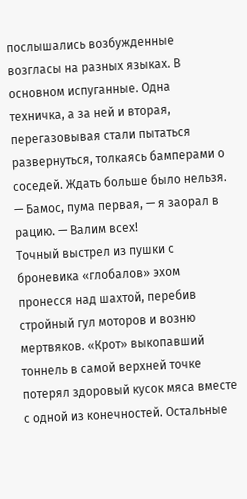послышались возбужденные возгласы на разных языках. В основном испуганные. Одна техничка, а за ней и вторая, перегазовывая стали пытаться развернуться, толкаясь бамперами о соседей. Ждать больше было нельзя.
— Бамос, пума первая, — я заорал в рацию. — Валим всех!
Точный выстрел из пушки с броневика «глобалов» эхом пронесся над шахтой, перебив стройный гул моторов и возню мертвяков. «Крот» выкопавший тоннель в самой верхней точке потерял здоровый кусок мяса вместе с одной из конечностей. Остальные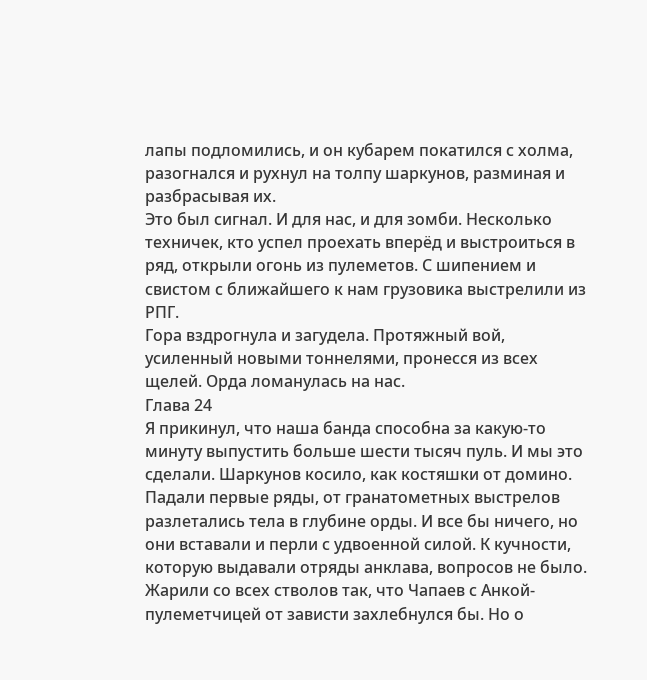лапы подломились, и он кубарем покатился с холма, разогнался и рухнул на толпу шаркунов, разминая и разбрасывая их.
Это был сигнал. И для нас, и для зомби. Несколько техничек, кто успел проехать вперёд и выстроиться в ряд, открыли огонь из пулеметов. С шипением и свистом с ближайшего к нам грузовика выстрелили из РПГ.
Гора вздрогнула и загудела. Протяжный вой, усиленный новыми тоннелями, пронесся из всех щелей. Орда ломанулась на нас.
Глава 24
Я прикинул, что наша банда способна за какую-то минуту выпустить больше шести тысяч пуль. И мы это сделали. Шаркунов косило, как костяшки от домино. Падали первые ряды, от гранатометных выстрелов разлетались тела в глубине орды. И все бы ничего, но они вставали и перли с удвоенной силой. К кучности, которую выдавали отряды анклава, вопросов не было. Жарили со всех стволов так, что Чапаев с Анкой-пулеметчицей от зависти захлебнулся бы. Но о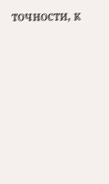точности, к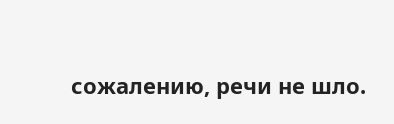сожалению, речи не шло.